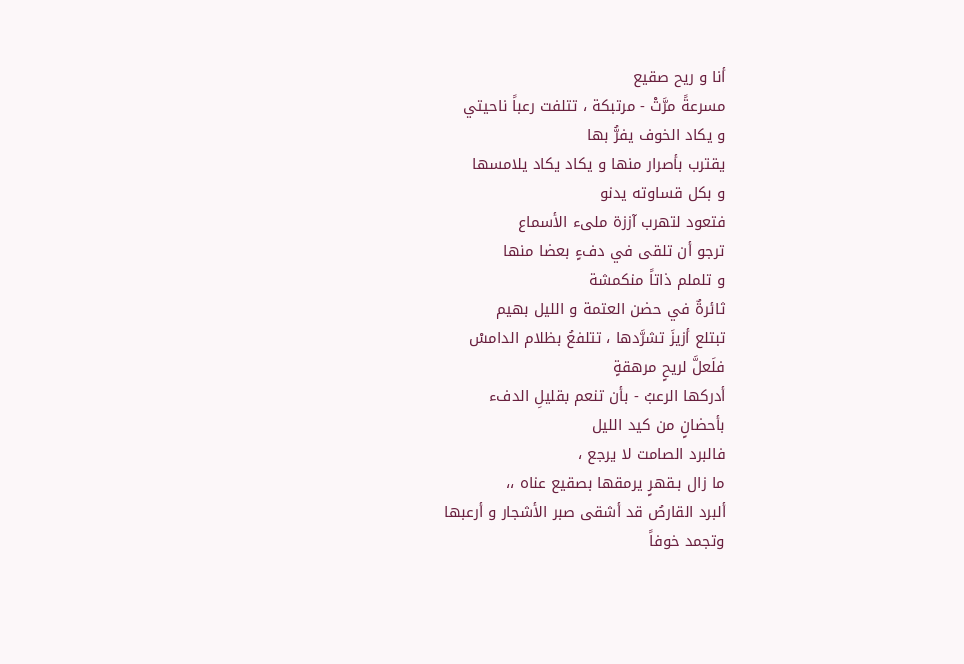أنا و ريح صقيع
مسرعةً مرَّتْ - مرتبكة ، تتلفت رعباً ناحيتي
و يكاد الخوف يفرُّ بها
يقترب بأصرار منها و يكاد يكاد يلامسها
و بكل قساوته يدنو
فتعود لتهرب آززة ملىء الأسماع
ترجو أن تلقى في دفءٍ بعضا منها
و تلملم ذاتاً منكمشة
ثائرةٌ في حضن العتمة و الليل بهيم
تبتلع أزيزَ تشرَّدها ، تتلفعُ بظلام الدامسْ
فلَعلَّ لريحٍ مرهقةٍ
أدركها الرعبُ - بأن تنعم بقليلِ الدفء
بأحضانٍ من كيد الليل
فالبرد الصامت لا يرجع ،
ما زال بـقهرٍ يرمقها بصقيع عناه ،،
ألبرد القارصُ قد أشقى صبر الأشجار و أرعبها
وتجمد خوفاً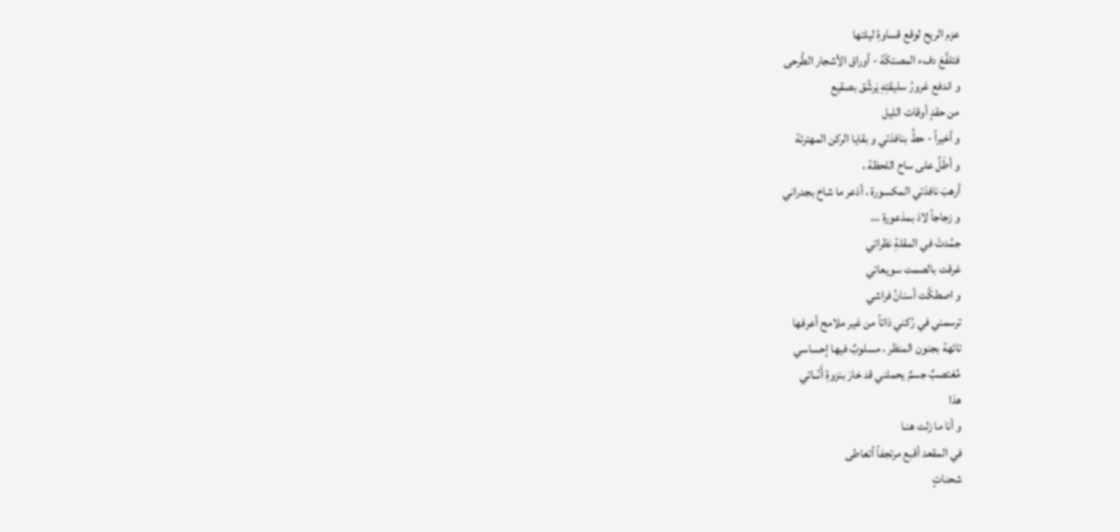عزم الريح لوقع قساوةِ ليلتها
فتلفَّعَ دفء المصتكّة - أوراق الأشجار الطَّرحى
و اندفع غرورُ سليقتِهِ يَرشُق بصقيع
من حقدٍ أوقات الليل
و أخيراً - حطَّ بنافذتي و بقايا الركن المهترئة
و أطَلَّ على ساح اللحظة ،
أرهبَ نافذتي المكسورة ، أذعر ما شاخ بجدراني
و زجاجاً لاذ بمذعورة ،،،
جمُدتْ في المقلةِ نظراتي
غرقت بالصمت سويعاتي
و اصطكَّت أسنانُ فراشي
ترسمني في رُكني ذاتاً من غير ملامح أعرفها
تائهة بجنون المنظر ، مسلوبٌ فيها إحساسي
مُغتصبٌ جسمٌ يحملني قد خارَ بنزوةِ أَنّــاتي
هذا
و أنا ما زلت هنـا
في المقعد أقبع مرتجفاً أتعاطى
شحناتٍ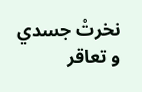نخرتْ جسدي و تعاقر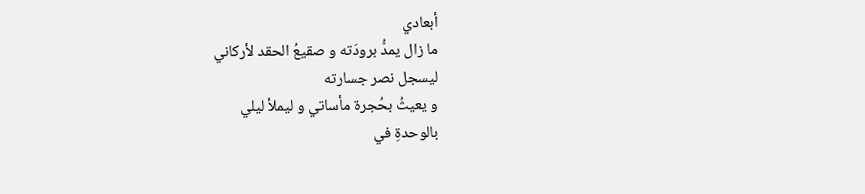أبعادي
ما زال يمدُّ برودَته و صقيعُ الحقد لأركاني
ليسجل نصر جسارته
و يعيثُ بحُجرة مأساتي و ليملأ ليلي
بالوحدةِ في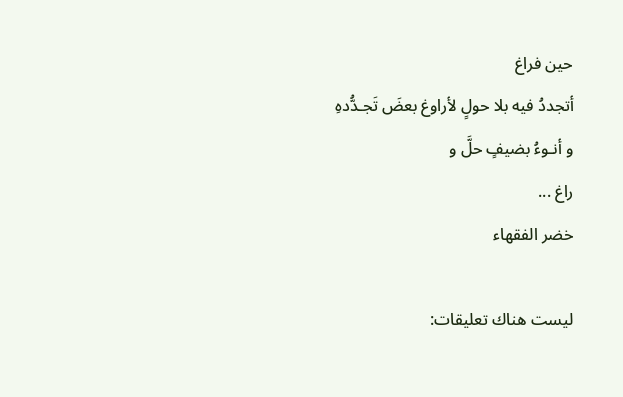حين فراغ
أتجددُ فيه بلا حولٍ لأراوغ بعضَ تَجـدُّدهِ
و أنـوءُ بضيفٍ حلَّ و
راغ ...
خضر الفقهاء

ليست هناك تعليقات: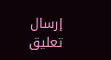إرسال تعليق